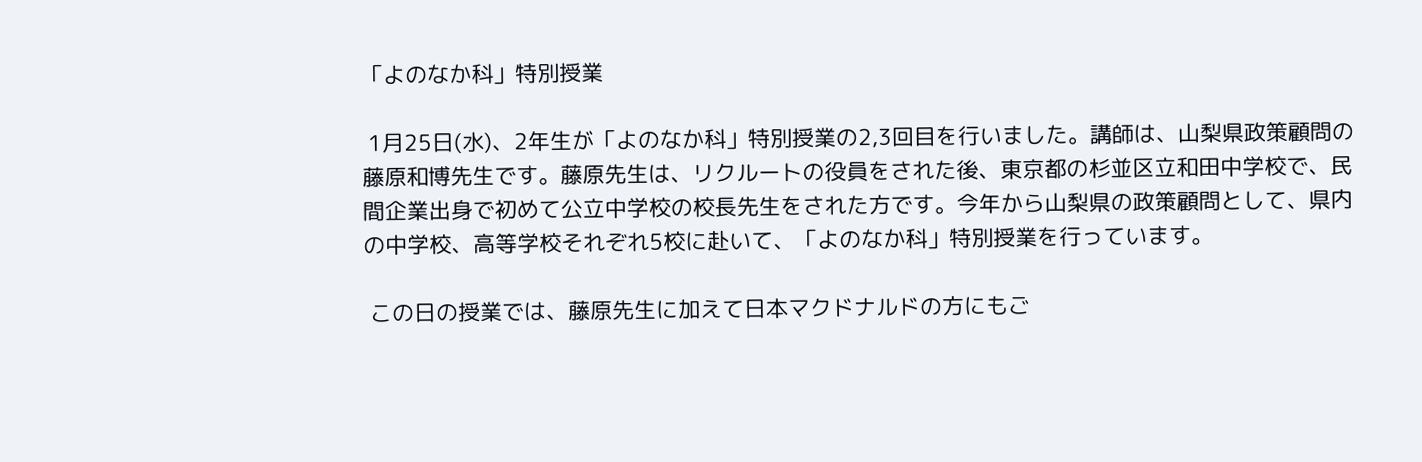「よのなか科」特別授業

 1月25日(水)、2年生が「よのなか科」特別授業の2,3回目を行いました。講師は、山梨県政策顧問の藤原和博先生です。藤原先生は、リクルートの役員をされた後、東京都の杉並区立和田中学校で、民間企業出身で初めて公立中学校の校長先生をされた方です。今年から山梨県の政策顧問として、県内の中学校、高等学校それぞれ5校に赴いて、「よのなか科」特別授業を行っています。

 この日の授業では、藤原先生に加えて日本マクドナルドの方にもご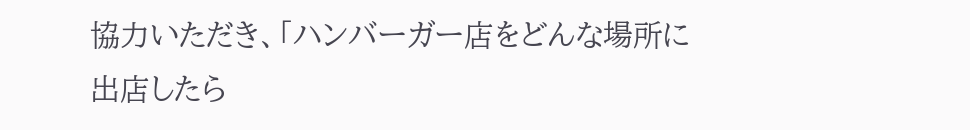協力いただき、「ハンバーガー店をどんな場所に出店したら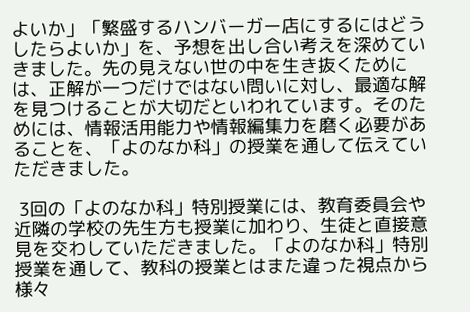よいか」「繁盛するハンバーガー店にするにはどうしたらよいか」を、予想を出し合い考えを深めていきました。先の見えない世の中を生き抜くためには、正解が一つだけではない問いに対し、最適な解を見つけることが大切だといわれています。そのためには、情報活用能力や情報編集力を磨く必要があることを、「よのなか科」の授業を通して伝えていただきました。

 3回の「よのなか科」特別授業には、教育委員会や近隣の学校の先生方も授業に加わり、生徒と直接意見を交わしていただきました。「よのなか科」特別授業を通して、教科の授業とはまた違った視点から様々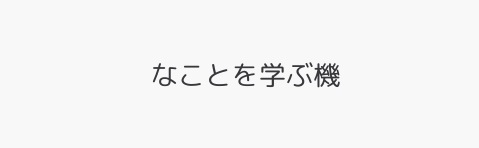なことを学ぶ機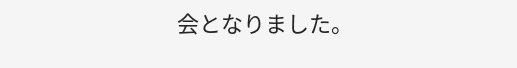会となりました。